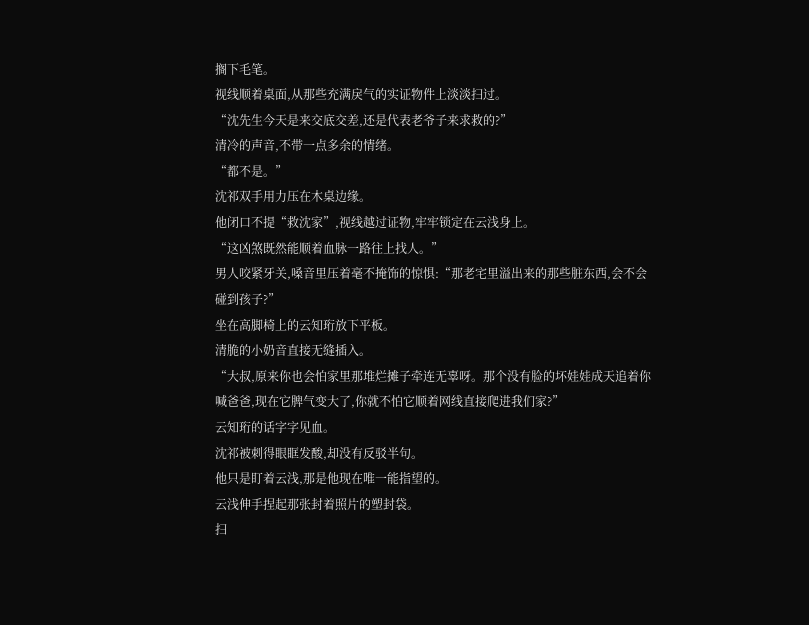搁下毛笔。
视线顺着桌面,从那些充满戾气的实证物件上淡淡扫过。
“沈先生今天是来交底交差,还是代表老爷子来求救的?”
清冷的声音,不带一点多余的情绪。
“都不是。”
沈祁双手用力压在木桌边缘。
他闭口不提“救沈家”,视线越过证物,牢牢锁定在云浅身上。
“这凶煞既然能顺着血脉一路往上找人。”
男人咬紧牙关,嗓音里压着毫不掩饰的惊惧:“那老宅里溢出来的那些脏东西,会不会碰到孩子?”
坐在高脚椅上的云知珩放下平板。
清脆的小奶音直接无缝插入。
“大叔,原来你也会怕家里那堆烂摊子牵连无辜呀。那个没有脸的坏娃娃成天追着你喊爸爸,现在它脾气变大了,你就不怕它顺着网线直接爬进我们家?”
云知珩的话字字见血。
沈祁被刺得眼眶发酸,却没有反驳半句。
他只是盯着云浅,那是他现在唯一能指望的。
云浅伸手捏起那张封着照片的塑封袋。
扫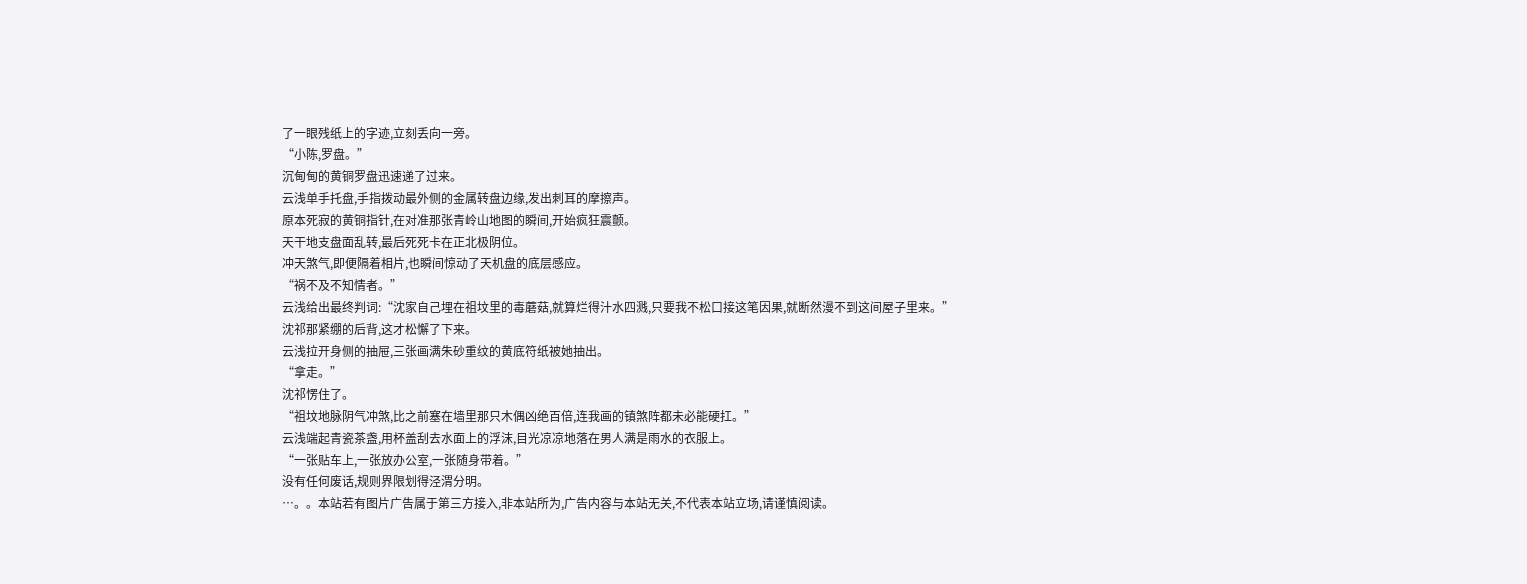了一眼残纸上的字迹,立刻丢向一旁。
“小陈,罗盘。”
沉甸甸的黄铜罗盘迅速递了过来。
云浅单手托盘,手指拨动最外侧的金属转盘边缘,发出刺耳的摩擦声。
原本死寂的黄铜指针,在对准那张青岭山地图的瞬间,开始疯狂震颤。
天干地支盘面乱转,最后死死卡在正北极阴位。
冲天煞气,即便隔着相片,也瞬间惊动了天机盘的底层感应。
“祸不及不知情者。”
云浅给出最终判词:“沈家自己埋在祖坟里的毒蘑菇,就算烂得汁水四溅,只要我不松口接这笔因果,就断然漫不到这间屋子里来。”
沈祁那紧绷的后背,这才松懈了下来。
云浅拉开身侧的抽屉,三张画满朱砂重纹的黄底符纸被她抽出。
“拿走。”
沈祁愣住了。
“祖坟地脉阴气冲煞,比之前塞在墙里那只木偶凶绝百倍,连我画的镇煞阵都未必能硬扛。”
云浅端起青瓷茶盏,用杯盖刮去水面上的浮沫,目光凉凉地落在男人满是雨水的衣服上。
“一张贴车上,一张放办公室,一张随身带着。”
没有任何废话,规则界限划得泾渭分明。
…。。本站若有图片广告属于第三方接入,非本站所为,广告内容与本站无关,不代表本站立场,请谨慎阅读。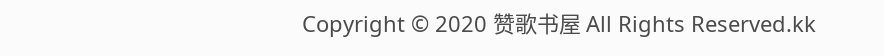Copyright © 2020 赞歌书屋 All Rights Reserved.kk